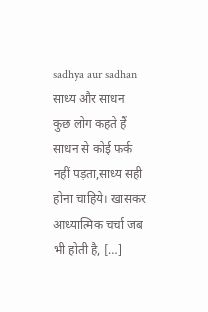sadhya aur sadhan साध्य और साधन
कुछ लोग कहते हैं साधन से कोई फर्क नहीं पड़ता,साध्य सही होना चाहिये। खासकर आध्यात्मिक चर्चा जब भी होती है, […]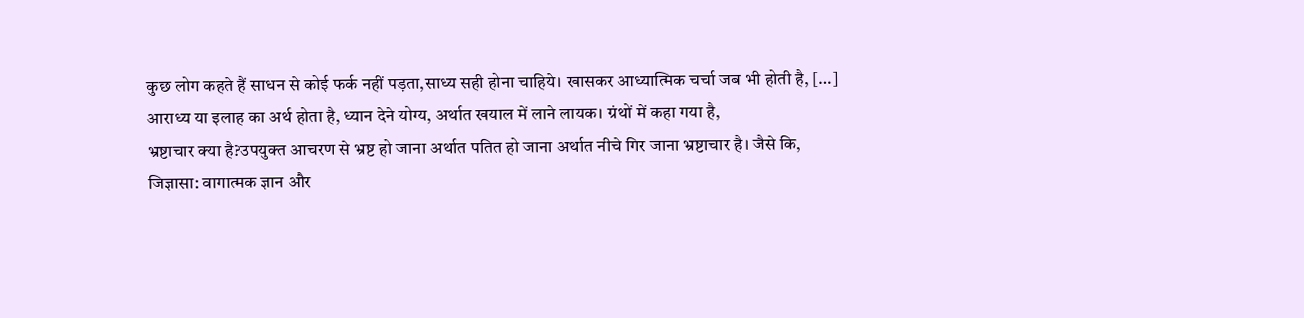कुछ लोग कहते हैं साधन से कोई फर्क नहीं पड़ता,साध्य सही होना चाहिये। खासकर आध्यात्मिक चर्चा जब भी होती है, […]
आराध्य या इलाह का अर्थ होता है, ध्यान देने योग्य, अर्थात खयाल में लाने लायक। ग्रंथों में कहा गया है,
भ्रष्टाचार क्या है?उपयुक्त आचरण से भ्रष्ट हो जाना अर्थात पतित हो जाना अर्थात नीचे गिर जाना भ्रष्टाचार है। जैसे कि,
जिज्ञासा: वागात्मक ज्ञान और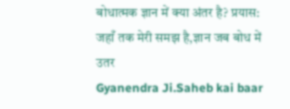बोधात्मक ज्ञान में क्या अंतर है? प्रयास: जहाँ तक मेरी समझ है,ज्ञान जब बोध में उतर
Gyanendra Ji.Saheb kai baar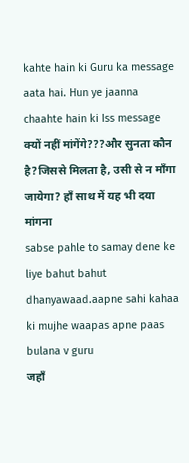kahte hain ki Guru ka message aata hai. Hun ye jaanna chaahte hain ki Iss message
क्यों नहीं मांगेंगे???और सुनता कौन है?जिससे मिलता है, उसी से न माँगा जायेगा? हाँ साथ में यह भी दया मांगना
sabse pahle to samay dene ke liye bahut bahut dhanyawaad.aapne sahi kahaa ki mujhe waapas apne paas bulana v guru
जहाँ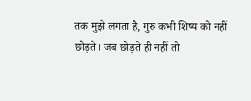तक मुझे लगता है, गुरु कभी शिष्य को नहीं छोड़ते। जब छोड़ते ही नहीं तो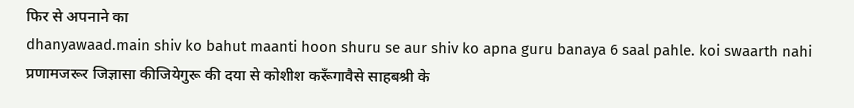फिर से अपनाने का
dhanyawaad.main shiv ko bahut maanti hoon shuru se aur shiv ko apna guru banaya 6 saal pahle. koi swaarth nahi
प्रणामजरूर जिज्ञासा कीजियेगुरू की दया से कोशीश करूँगावैसे साहबश्री के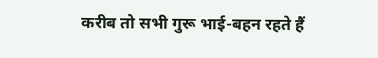करीब तो सभी गुरू भाई-बहन रहते हैं